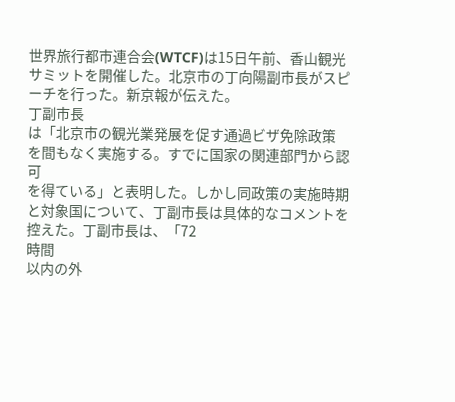世界旅行都市連合会(WTCF)は15日午前、香山観光サミットを開催した。北京市の丁向陽副市長がスピーチを行った。新京報が伝えた。
丁副市長
は「北京市の観光業発展を促す通過ビザ免除政策
を間もなく実施する。すでに国家の関連部門から認可
を得ている」と表明した。しかし同政策の実施時期と対象国について、丁副市長は具体的なコメントを控えた。丁副市長は、「72
時間
以内の外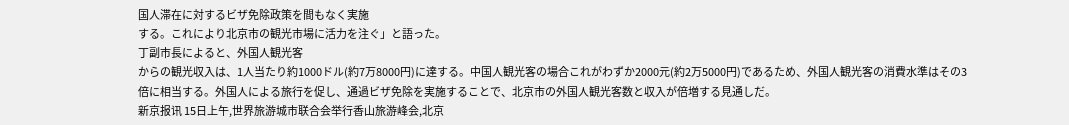国人滞在に対するビザ免除政策を間もなく実施
する。これにより北京市の観光市場に活力を注ぐ」と語った。
丁副市長によると、外国人観光客
からの観光収入は、1人当たり約1000ドル(約7万8000円)に達する。中国人観光客の場合これがわずか2000元(約2万5000円)であるため、外国人観光客の消費水準はその3倍に相当する。外国人による旅行を促し、通過ビザ免除を実施することで、北京市の外国人観光客数と収入が倍増する見通しだ。
新京报讯 15日上午,世界旅游城市联合会举行香山旅游峰会,北京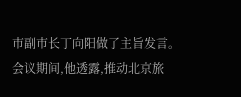市副市长丁向阳做了主旨发言。
会议期间,他透露,推动北京旅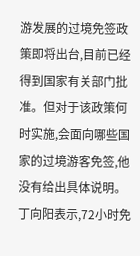游发展的过境免签政策即将出台,目前已经得到国家有关部门批准。但对于该政策何时实施,会面向哪些国家的过境游客免签,他没有给出具体说明。丁向阳表示,72小时免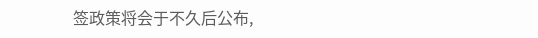签政策将会于不久后公布,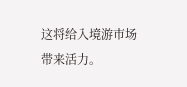这将给入境游市场带来活力。